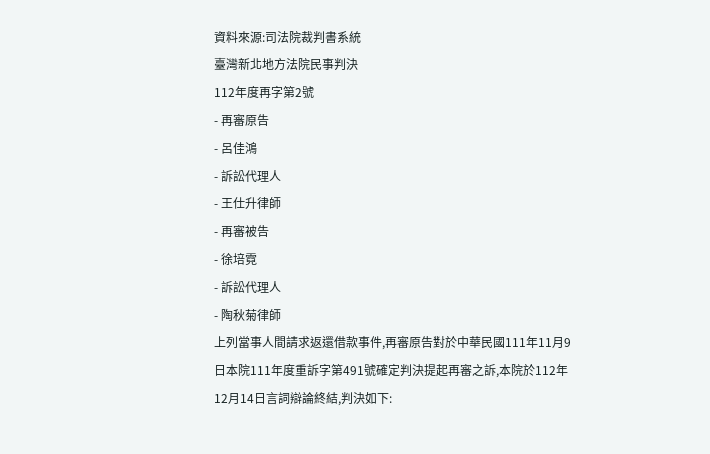資料來源:司法院裁判書系統
臺灣新北地方法院民事判決
112年度再字第2號
- 再審原告
- 呂佳鴻
- 訴訟代理人
- 王仕升律師
- 再審被告
- 徐培霓
- 訴訟代理人
- 陶秋菊律師
上列當事人間請求返還借款事件,再審原告對於中華民國111年11月9日本院111年度重訴字第491號確定判決提起再審之訴,本院於112年12月14日言詞辯論終結,判決如下: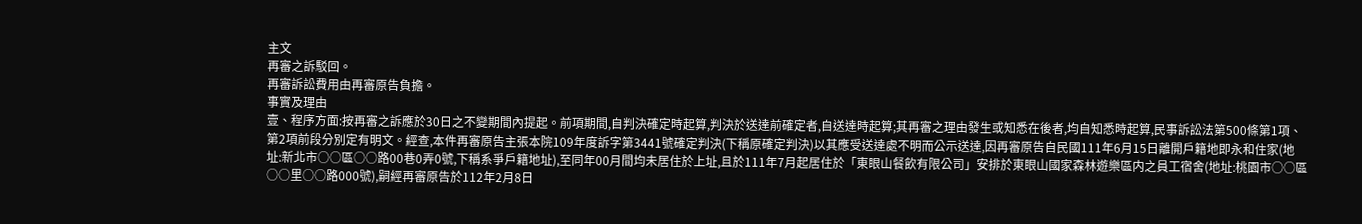主文
再審之訴駁回。
再審訴訟費用由再審原告負擔。
事實及理由
壹、程序方面:按再審之訴應於30日之不變期間內提起。前項期間,自判決確定時起算,判決於送達前確定者,自送達時起算;其再審之理由發生或知悉在後者,均自知悉時起算,民事訴訟法第500條第1項、第2項前段分別定有明文。經查,本件再審原告主張本院109年度訴字第3441號確定判決(下稱原確定判決)以其應受送達處不明而公示送達,因再審原告自民國111年6月15日離開戶籍地即永和住家(地址:新北市○○區○○路00巷0弄0號,下稱系爭戶籍地址),至同年00月間均未居住於上址,且於111年7月起居住於「東眼山餐飲有限公司」安排於東眼山國家森林遊樂區内之員工宿舍(地址:桃園市○○區○○里○○路000號),嗣經再審原告於112年2月8日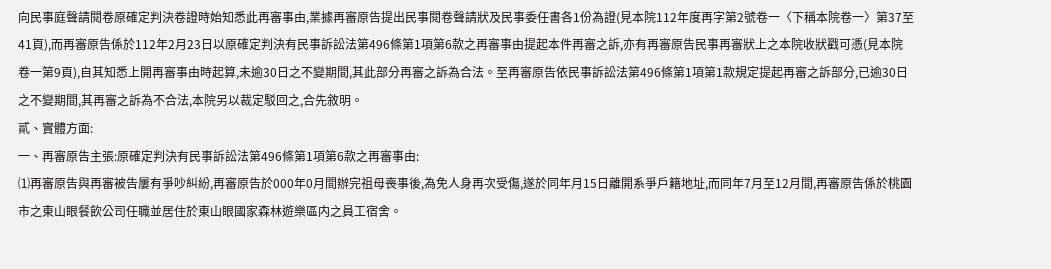向民事庭聲請閱卷原確定判決卷證時始知悉此再審事由,業據再審原告提出民事閱卷聲請狀及民事委任書各1份為證(見本院112年度再字第2號卷一〈下稱本院卷一〉第37至41頁),而再審原告係於112年2月23日以原確定判決有民事訴訟法第496條第1項第6款之再審事由提起本件再審之訴,亦有再審原告民事再審狀上之本院收狀戳可憑(見本院卷一第9頁),自其知悉上開再審事由時起算,未逾30日之不變期間,其此部分再審之訴為合法。至再審原告依民事訴訟法第496條第1項第1款規定提起再審之訴部分,已逾30日之不變期間,其再審之訴為不合法,本院另以裁定駁回之,合先敘明。
貳、實體方面:
一、再審原告主張:原確定判決有民事訴訟法第496條第1項第6款之再審事由:
⑴再審原告與再審被告屢有爭吵糾紛,再審原告於000年0月間辦完祖母喪事後,為免人身再次受傷,遂於同年月15日離開系爭戶籍地址,而同年7月至12月間,再審原告係於桃園市之東山眼餐飲公司任職並居住於東山眼國家森林遊樂區内之員工宿舍。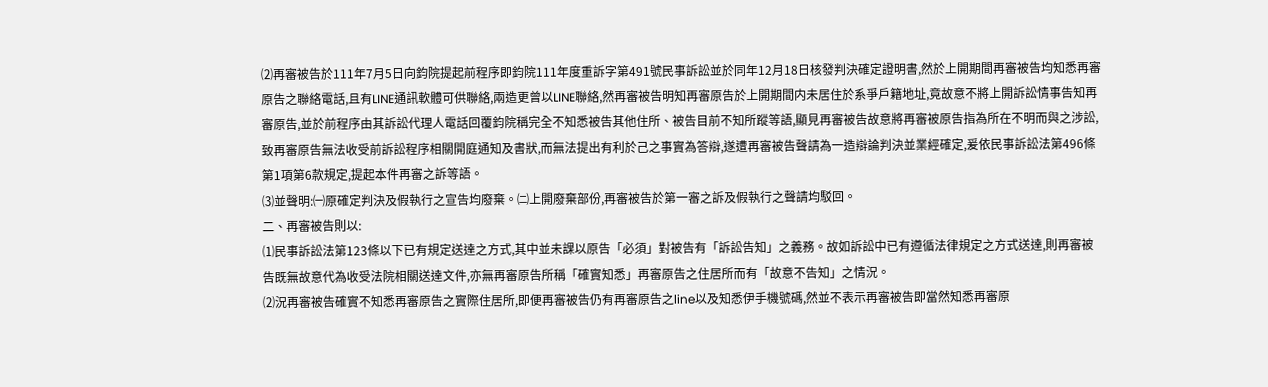⑵再審被告於111年7月5日向鈞院提起前程序即鈞院111年度重訴字第491號民事訴訟並於同年12月18日核發判決確定證明書,然於上開期間再審被告均知悉再審原告之聯絡電話,且有LINE通訊軟體可供聯絡,兩造更曾以LINE聯絡,然再審被告明知再審原告於上開期間内未居住於系爭戶籍地址,竟故意不將上開訴訟情事告知再審原告,並於前程序由其訴訟代理人電話回覆鈞院稱完全不知悉被告其他住所、被告目前不知所蹤等語,顯見再審被告故意將再審被原告指為所在不明而與之涉訟,致再審原告無法收受前訴訟程序相關開庭通知及書狀,而無法提出有利於己之事實為答辯,遂遭再審被告聲請為一造辯論判決並業經確定,爰依民事訴訟法第496條第1項第6款規定,提起本件再審之訴等語。
⑶並聲明:㈠原確定判決及假執行之宣告均廢棄。㈡上開廢棄部份,再審被告於第一審之訴及假執行之聲請均駁回。
二、再審被告則以:
⑴民事訴訟法第123條以下已有規定送達之方式,其中並未課以原告「必須」對被告有「訴訟告知」之義務。故如訴訟中已有遵循法律規定之方式送達,則再審被告既無故意代為收受法院相關送達文件,亦無再審原告所稱「確實知悉」再審原告之住居所而有「故意不告知」之情況。
⑵況再審被告確實不知悉再審原告之實際住居所,即便再審被告仍有再審原告之line以及知悉伊手機號碼,然並不表示再審被告即當然知悉再審原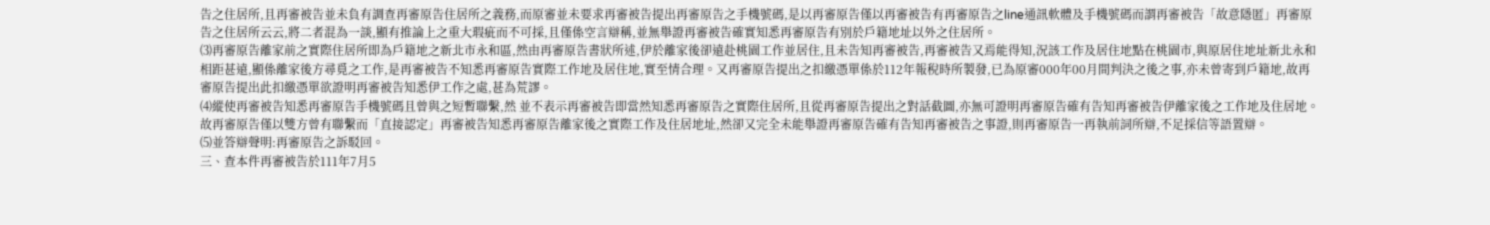告之住居所,且再審被告並未負有調查再審原告住居所之義務,而原審並未要求再審被告提出再審原告之手機號碼,是以再審原告僅以再審被告有再審原告之line通訊軟體及手機號碼而謂再審被告「故意隱匿」再審原告之住居所云云,將二者混為一談,顯有推論上之重大瑕疵而不可採,且僅係空言辯稱,並無舉證再審被告確實知悉再審原告有別於戶籍地址以外之住居所。
⑶再審原告離家前之實際住居所即為戶籍地之新北市永和區,然由再審原告書狀所述,伊於離家後卻遠赴桃園工作並居住,且未告知再審被告,再審被告又焉能得知,況該工作及居住地點在桃園市,與原居住地址新北永和相距甚遠,顯係離家後方尋覓之工作,是再審被告不知悉再審原告實際工作地及居住地,實至情合理。又再審原告提出之扣繳憑單係於112年報稅時所製發,已為原審000年00月間判決之後之事,亦未曾寄到戶籍地,故再審原告提出此扣繳憑單欲證明再審被告知悉伊工作之處,甚為荒謬。
⑷縱使再審被告知悉再審原告手機號碼且曾與之短暫聯繫,然 並不表示再審被告即當然知悉再審原告之實際住居所,且從再審原告提出之對話截圖,亦無可證明再審原告確有告知再審被告伊離家後之工作地及住居地。故再審原告僅以雙方曾有聯繫而「直接認定」再審被告知悉再審原告離家後之實際工作及住居地址,然卻又完全未能舉證再審原告確有告知再審被告之事證,則再審原告一再執前詞所辯,不足採信等語置辯。
⑸並答辯聲明:再審原告之訴駁回。
三、查本件再審被告於111年7月5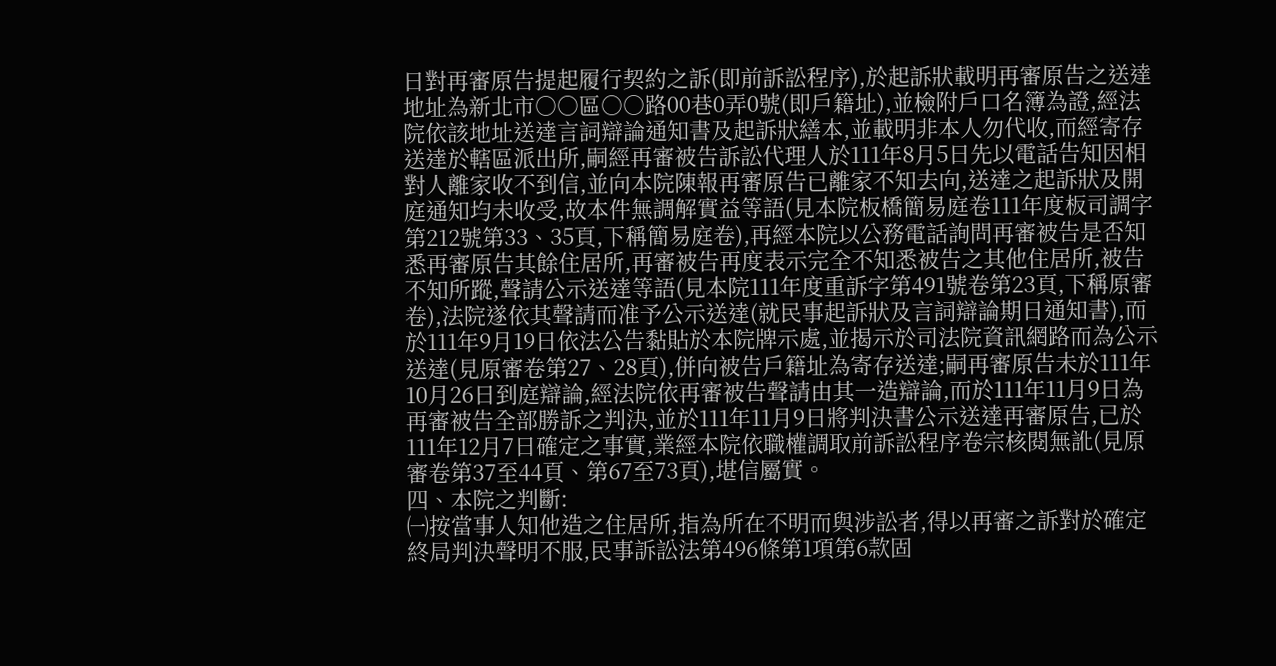日對再審原告提起履行契約之訴(即前訴訟程序),於起訴狀載明再審原告之送達地址為新北市○○區○○路00巷0弄0號(即戶籍址),並檢附戶口名簿為證,經法院依該地址送達言詞辯論通知書及起訴狀繕本,並載明非本人勿代收,而經寄存送達於轄區派出所,嗣經再審被告訴訟代理人於111年8月5日先以電話告知因相對人離家收不到信,並向本院陳報再審原告已離家不知去向,送達之起訴狀及開庭通知均未收受,故本件無調解實益等語(見本院板橋簡易庭卷111年度板司調字第212號第33、35頁,下稱簡易庭卷),再經本院以公務電話詢問再審被告是否知悉再審原告其餘住居所,再審被告再度表示完全不知悉被告之其他住居所,被告不知所蹤,聲請公示送達等語(見本院111年度重訴字第491號卷第23頁,下稱原審卷),法院遂依其聲請而准予公示送達(就民事起訴狀及言詞辯論期日通知書),而於111年9月19日依法公告黏貼於本院牌示處,並揭示於司法院資訊網路而為公示送達(見原審卷第27、28頁),併向被告戶籍址為寄存送達;嗣再審原告未於111年10月26日到庭辯論,經法院依再審被告聲請由其一造辯論,而於111年11月9日為再審被告全部勝訴之判決,並於111年11月9日將判決書公示送達再審原告,已於111年12月7日確定之事實,業經本院依職權調取前訴訟程序卷宗核閱無訛(見原審卷第37至44頁、第67至73頁),堪信屬實。
四、本院之判斷:
㈠按當事人知他造之住居所,指為所在不明而與涉訟者,得以再審之訴對於確定終局判決聲明不服,民事訴訟法第496條第1項第6款固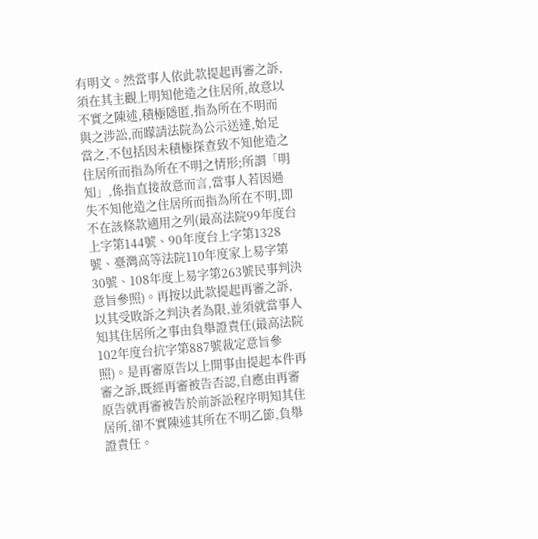有明文。然當事人依此款提起再審之訴,須在其主觀上明知他造之住居所,故意以不實之陳述,積極隱匿,指為所在不明而與之涉訟,而矇請法院為公示送達,始足當之,不包括因未積極探查致不知他造之住居所而指為所在不明之情形;所謂「明知」,係指直接故意而言,當事人若因過失不知他造之住居所而指為所在不明,即不在該條款適用之列(最高法院99年度台上字第144號、90年度台上字第1328號、臺灣高等法院110年度家上易字第30號、108年度上易字第263號民事判決意旨參照)。再按以此款提起再審之訴,以其受敗訴之判決者為限,並須就當事人知其住居所之事由負舉證責任(最高法院102年度台抗字第887號裁定意旨參照)。是再審原告以上開事由提起本件再審之訴,既經再審被告否認,自應由再審原告就再審被告於前訴訟程序明知其住居所,卻不實陳述其所在不明乙節,負舉證責任。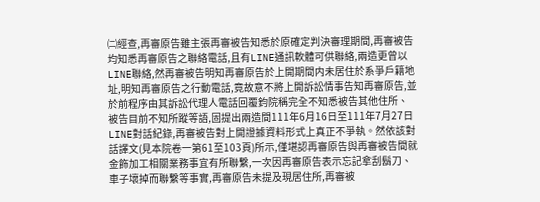㈡經查,再審原告雖主張再審被告知悉於原確定判決審理期間,再審被告均知悉再審原告之聯絡電話,且有LINE通訊軟體可供聯絡,兩造更曾以LINE聯絡,然再審被告明知再審原告於上開期間内未居住於系爭戶籍地址,明知再審原告之行動電話,竟故意不將上開訴訟情事告知再審原告,並於前程序由其訴訟代理人電話回覆鈞院稱完全不知悉被告其他住所、被告目前不知所蹤等語,固提出兩造間111年6月16日至111年7月27日LINE對話紀錄,再審被告對上開證據資料形式上真正不爭執。然依該對話譯文(見本院卷一第61至103頁)所示,僅堪認再審原告與再審被告間就金飾加工相關業務事宜有所聯繫,一次因再審原告表示忘記拿刮鬍刀、車子壞掉而聯繫等事實,再審原告未提及現居住所,再審被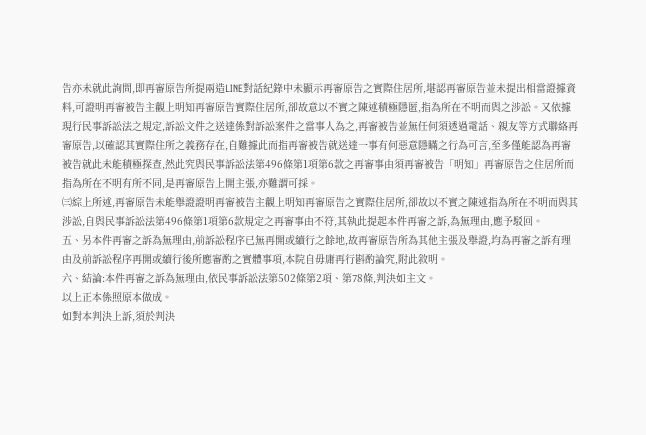告亦未就此詢問,即再審原告所提兩造LINE對話紀錄中未顯示再審原告之實際住居所,堪認再審原告並未提出相當證據資料,可證明再審被告主觀上明知再審原告實際住居所,卻故意以不實之陳述積極隱匿,指為所在不明而與之涉訟。又依據現行民事訴訟法之規定,訴訟文件之送達係對訴訟案件之當事人為之,再審被告並無任何須透過電話、親友等方式聯絡再審原告,以確認其實際住所之義務存在,自難據此而指再審被告就送達一事有何惡意隱瞞之行為可言,至多僅能認為再審被告就此未能積極探查,然此究與民事訴訟法第496條第1項第6款之再審事由須再審被告「明知」再審原告之住居所而指為所在不明有所不同,是再審原告上開主張,亦難謂可採。
㈢綜上所述,再審原告未能舉證證明再審被告主觀上明知再審原告之實際住居所,卻故以不實之陳述指為所在不明而與其涉訟,自與民事訴訟法第496條第1項第6款規定之再審事由不符,其執此提起本件再審之訴,為無理由,應予駁回。
五、另本件再審之訴為無理由,前訴訟程序已無再開或續行之餘地,故再審原告所為其他主張及舉證,均為再審之訴有理由及前訴訟程序再開或續行後所應審酌之實體事項,本院自毋庸再行斟酌論究,附此敘明。
六、結論:本件再審之訴為無理由,依民事訴訟法第502條第2項、第78條,判決如主文。
以上正本係照原本做成。
如對本判決上訴,須於判決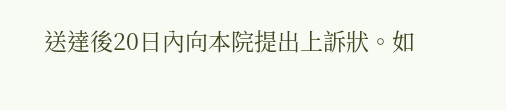送達後20日內向本院提出上訴狀。如